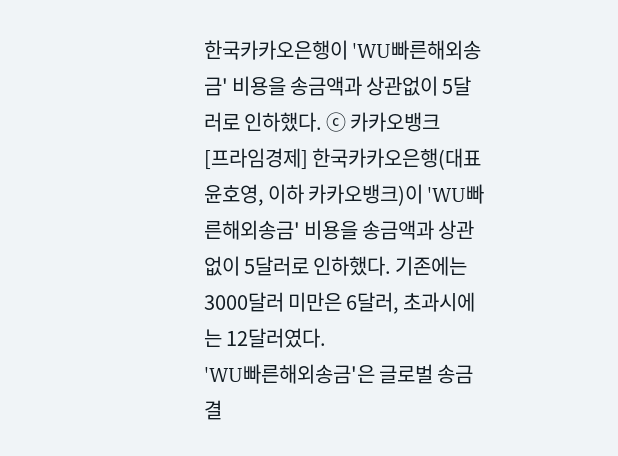한국카카오은행이 'WU빠른해외송금' 비용을 송금액과 상관없이 5달러로 인하했다. ⓒ 카카오뱅크
[프라임경제] 한국카카오은행(대표 윤호영, 이하 카카오뱅크)이 'WU빠른해외송금' 비용을 송금액과 상관없이 5달러로 인하했다. 기존에는 3000달러 미만은 6달러, 초과시에는 12달러였다.
'WU빠른해외송금'은 글로벌 송금결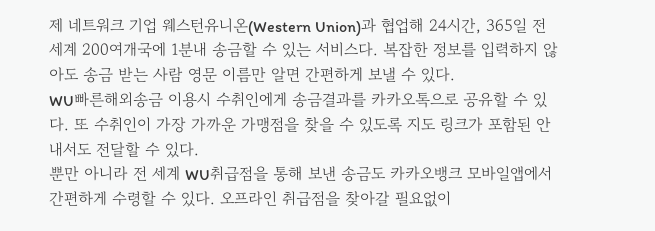제 네트워크 기업 웨스턴유니온(Western Union)과 협업해 24시간, 365일 전 세계 200여개국에 1분내 송금할 수 있는 서비스다. 복잡한 정보를 입력하지 않아도 송금 받는 사람 영문 이름만 알면 간편하게 보낼 수 있다.
WU빠른해외송금 이용시 수취인에게 송금결과를 카카오톡으로 공유할 수 있다. 또 수취인이 가장 가까운 가맹점을 찾을 수 있도록 지도 링크가 포함된 안내서도 전달할 수 있다.
뿐만 아니라 전 세계 WU취급점을 통해 보낸 송금도 카카오뱅크 모바일앱에서 간편하게 수령할 수 있다. 오프라인 취급점을 찾아갈 필요없이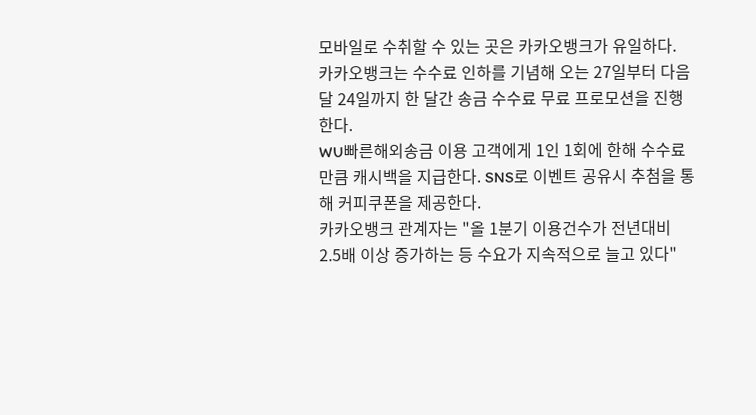모바일로 수취할 수 있는 곳은 카카오뱅크가 유일하다.
카카오뱅크는 수수료 인하를 기념해 오는 27일부터 다음달 24일까지 한 달간 송금 수수료 무료 프로모션을 진행한다.
WU빠른해외송금 이용 고객에게 1인 1회에 한해 수수료만큼 캐시백을 지급한다. SNS로 이벤트 공유시 추첨을 통해 커피쿠폰을 제공한다.
카카오뱅크 관계자는 "올 1분기 이용건수가 전년대비 2.5배 이상 증가하는 등 수요가 지속적으로 늘고 있다"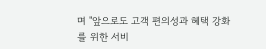며 "앞으로도 고객 편의성과 혜택 강화를 위한 서비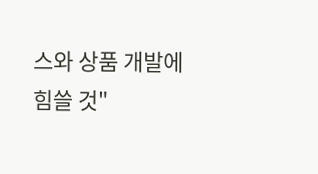스와 상품 개발에 힘쓸 것"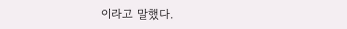이라고 말했다.